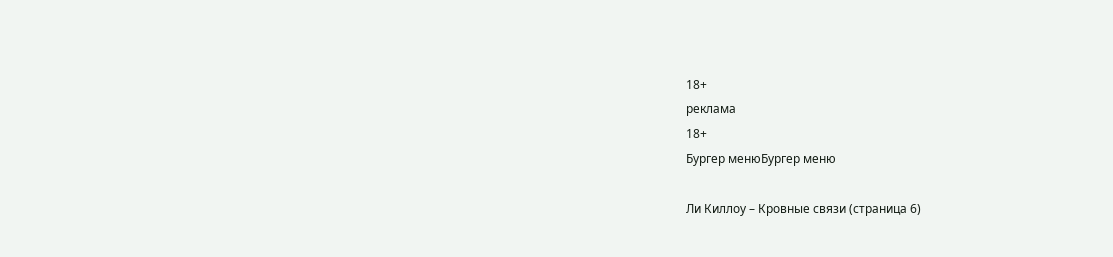18+
реклама
18+
Бургер менюБургер меню

Ли Киллоу – Кровные связи (страница 6)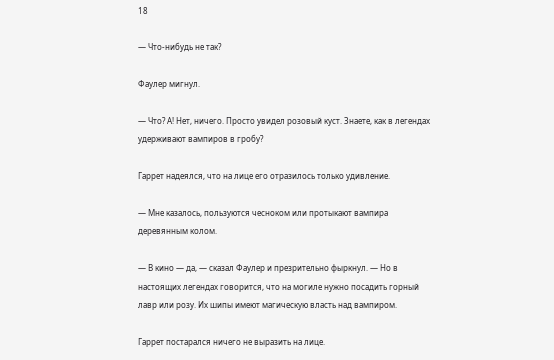18

— Что-нибудь не так?

Фаулер мигнул.

— Что? А! Нет, ничего. Просто увидел розовый куст. Знаете, как в легендах удерживают вампиров в гробу?

Гаррет надеялся, что на лице его отразилось только удивление.

— Мне казалось, пользуются чесноком или протыкают вампира деревянным колом.

— В кино — да, — сказал Фаулер и презрительно фыркнул. — Но в настоящих легендах говорится, что на могиле нужно посадить горный лавр или розу. Их шипы имеют магическую власть над вампиром.

Гаррет постарался ничего не выразить на лице.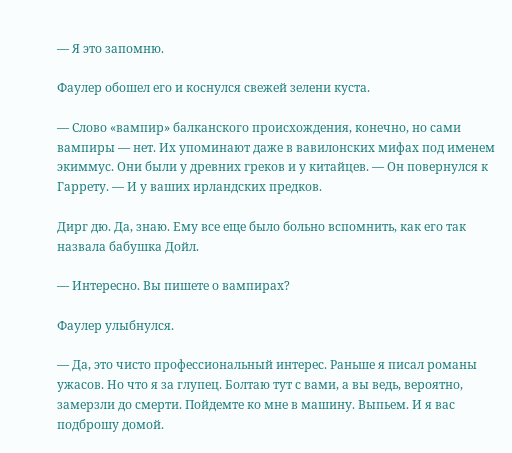— Я это запомню.

Фаулер обошел его и коснулся свежей зелени куста.

— Слово «вампир» балканского происхождения, конечно, но сами вампиры — нет. Их упоминают даже в вавилонских мифах под именем экиммус. Они были у древних греков и у китайцев. — Он повернулся к Гаррету. — И у ваших ирландских предков.

Дирг дю. Да, знаю. Ему все еще было больно вспомнить, как его так назвала бабушка Дойл.

— Интересно. Вы пишете о вампирах?

Фаулер улыбнулся.

— Да, это чисто профессиональный интерес. Раньше я писал романы ужасов. Но что я за глупец. Болтаю тут с вами, а вы ведь, вероятно, замерзли до смерти. Пойдемте ко мне в машину. Выпьем. И я вас подброшу домой.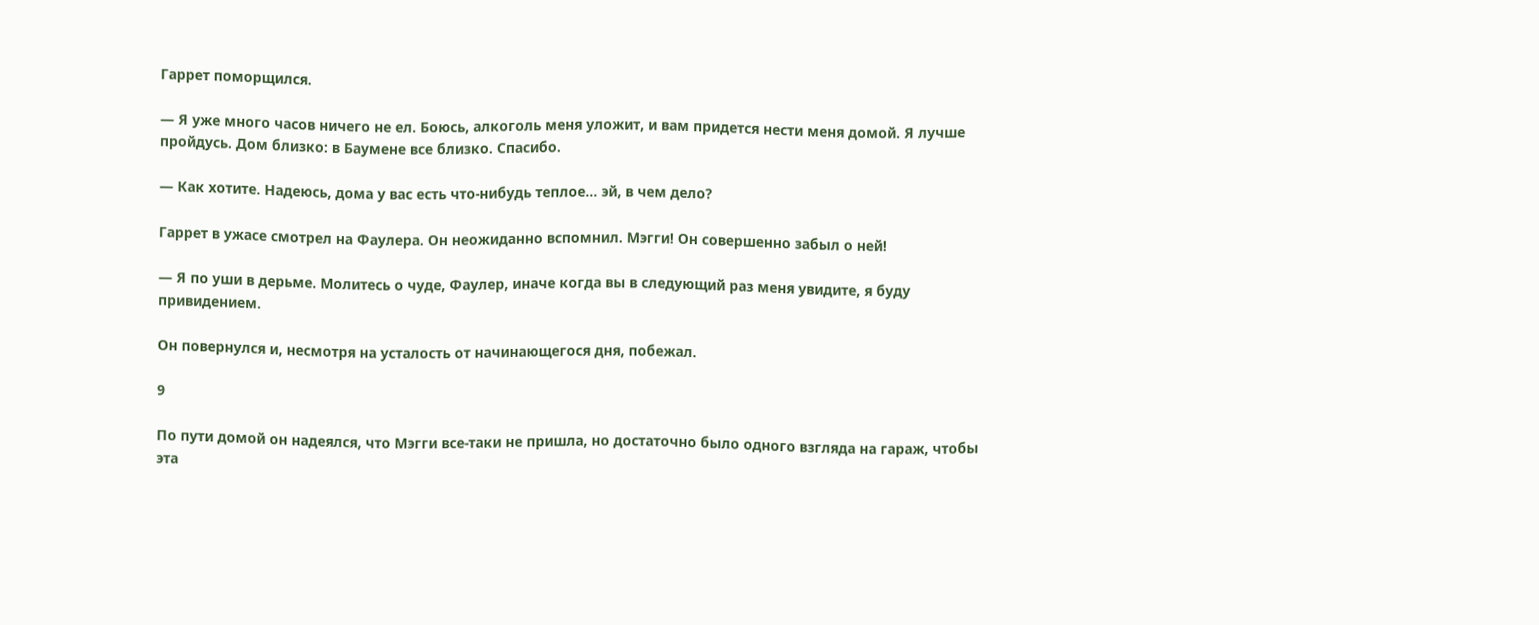Гаррет поморщился.

— Я уже много часов ничего не ел. Боюсь, алкоголь меня уложит, и вам придется нести меня домой. Я лучше пройдусь. Дом близко: в Баумене все близко. Спасибо.

— Как хотите. Надеюсь, дома у вас есть что-нибудь теплое… эй, в чем дело?

Гаррет в ужасе смотрел на Фаулера. Он неожиданно вспомнил. Мэгги! Он совершенно забыл о ней!

— Я по уши в дерьме. Молитесь о чуде, Фаулер, иначе когда вы в следующий раз меня увидите, я буду привидением.

Он повернулся и, несмотря на усталость от начинающегося дня, побежал.

9

По пути домой он надеялся, что Мэгги все-таки не пришла, но достаточно было одного взгляда на гараж, чтобы эта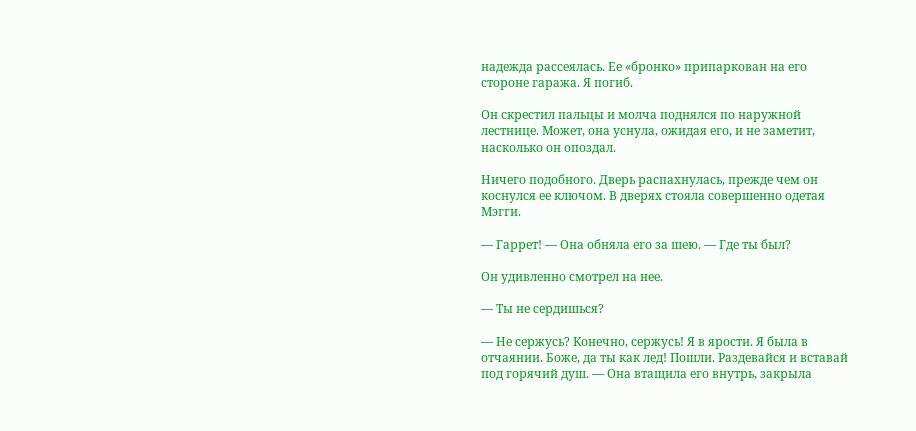надежда рассеялась. Ее «бронко» припаркован на его стороне гаража. Я погиб.

Он скрестил пальцы и молча поднялся по наружной лестнице. Может, она уснула, ожидая его, и не заметит, насколько он опоздал.

Ничего подобного. Дверь распахнулась, прежде чем он коснулся ее ключом. В дверях стояла совершенно одетая Мэгги.

— Гаррет! — Она обняла его за шею. — Где ты был?

Он удивленно смотрел на нее.

— Ты не сердишься?

— Не сержусь? Конечно, сержусь! Я в ярости. Я была в отчаянии. Боже, да ты как лед! Пошли. Раздевайся и вставай под горячий душ. — Она втащила его внутрь, закрыла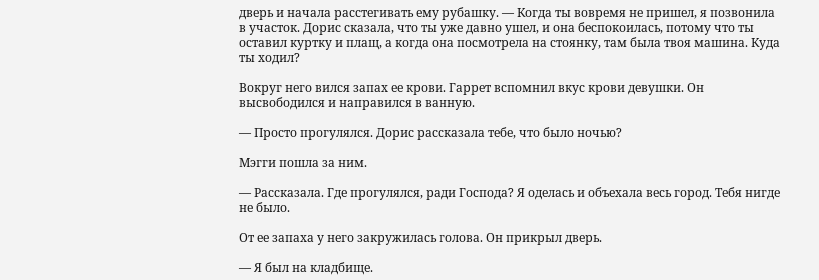дверь и начала расстегивать ему рубашку. — Когда ты вовремя не пришел, я позвонила в участок. Дорис сказала, что ты уже давно ушел, и она беспокоилась, потому что ты оставил куртку и плащ, а когда она посмотрела на стоянку, там была твоя машина. Куда ты ходил?

Вокруг него вился запах ее крови. Гаррет вспомнил вкус крови девушки. Он высвободился и направился в ванную.

— Просто прогулялся. Дорис рассказала тебе, что было ночью?

Мэгги пошла за ним.

— Рассказала. Где прогулялся, ради Господа? Я оделась и объехала весь город. Тебя нигде не было.

От ее запаха у него закружилась голова. Он прикрыл дверь.

— Я был на кладбище.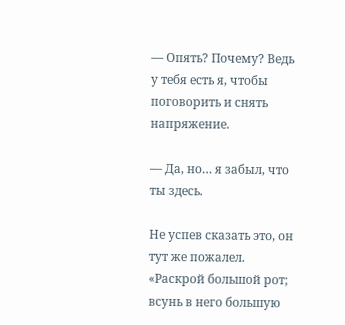— Опять? Почему? Ведь у тебя есть я, чтобы поговорить и снять напряжение.

— Да, но… я забыл, что ты здесь.

Не успев сказать это, он тут же пожалел. «Раскрой большой рот; всунь в него большую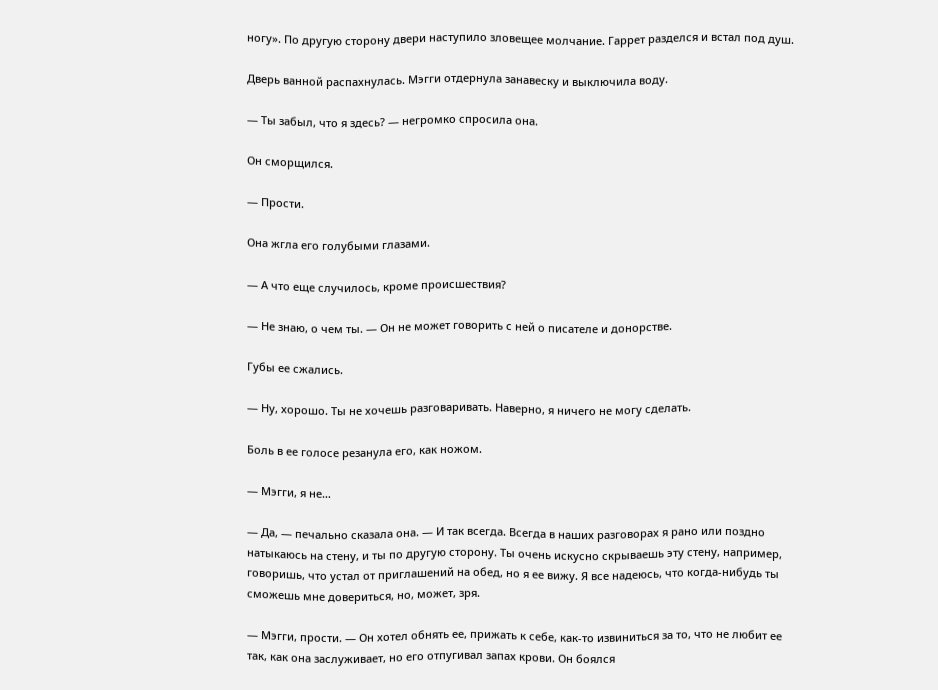ногу». По другую сторону двери наступило зловещее молчание. Гаррет разделся и встал под душ.

Дверь ванной распахнулась. Мэгги отдернула занавеску и выключила воду.

— Ты забыл, что я здесь? — негромко спросила она.

Он сморщился.

— Прости.

Она жгла его голубыми глазами.

— А что еще случилось, кроме происшествия?

— Не знаю, о чем ты. — Он не может говорить с ней о писателе и донорстве.

Губы ее сжались.

— Ну, хорошо. Ты не хочешь разговаривать. Наверно, я ничего не могу сделать.

Боль в ее голосе резанула его, как ножом.

— Мэгги, я не…

— Да, — печально сказала она. — И так всегда. Всегда в наших разговорах я рано или поздно натыкаюсь на стену, и ты по другую сторону. Ты очень искусно скрываешь эту стену, например, говоришь, что устал от приглашений на обед, но я ее вижу. Я все надеюсь, что когда-нибудь ты сможешь мне довериться, но, может, зря.

— Мэгги, прости. — Он хотел обнять ее, прижать к себе, как-то извиниться за то, что не любит ее так, как она заслуживает, но его отпугивал запах крови. Он боялся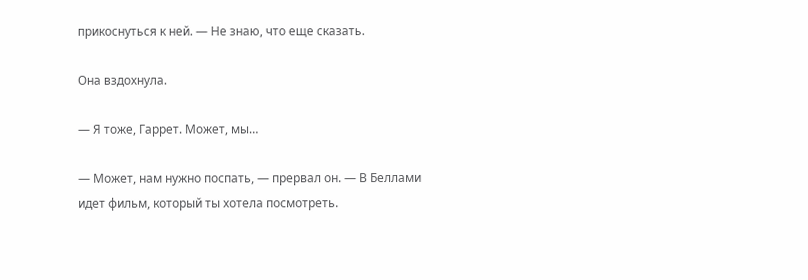прикоснуться к ней. — Не знаю, что еще сказать.

Она вздохнула.

— Я тоже, Гаррет. Может, мы…

— Может, нам нужно поспать, — прервал он. — В Беллами идет фильм, который ты хотела посмотреть.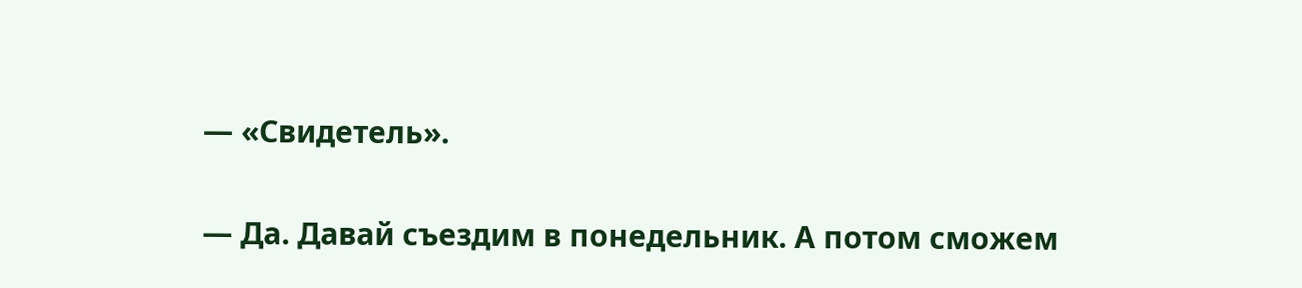— «Свидетель».

— Да. Давай съездим в понедельник. А потом сможем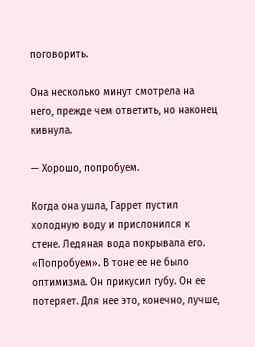поговорить.

Она несколько минут смотрела на него, прежде чем ответить, но наконец кивнула.

— Хорошо, попробуем.

Когда она ушла, Гаррет пустил холодную воду и прислонился к стене. Ледяная вода покрывала его. «Попробуем». В тоне ее не было оптимизма. Он прикусил губу. Он ее потеряет. Для нее это, конечно, лучше,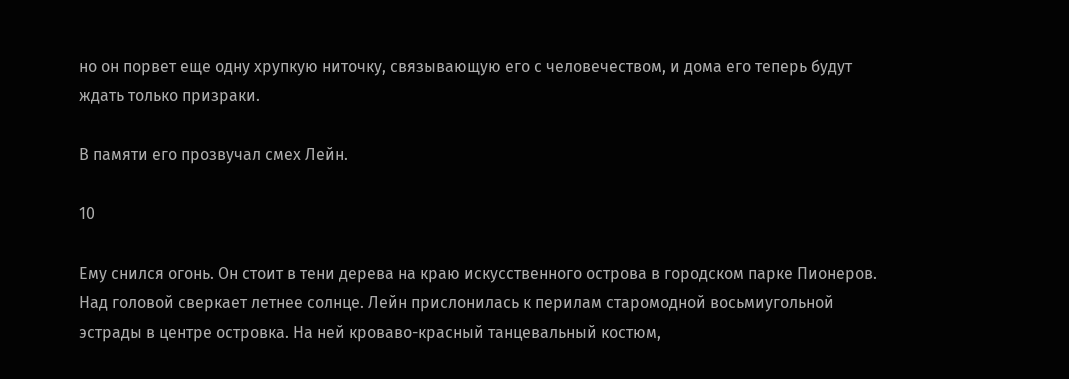но он порвет еще одну хрупкую ниточку, связывающую его с человечеством, и дома его теперь будут ждать только призраки.

В памяти его прозвучал смех Лейн.

10

Ему снился огонь. Он стоит в тени дерева на краю искусственного острова в городском парке Пионеров. Над головой сверкает летнее солнце. Лейн прислонилась к перилам старомодной восьмиугольной эстрады в центре островка. На ней кроваво-красный танцевальный костюм,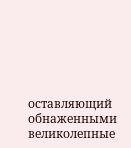оставляющий обнаженными великолепные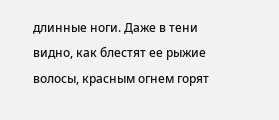длинные ноги. Даже в тени видно, как блестят ее рыжие волосы, красным огнем горят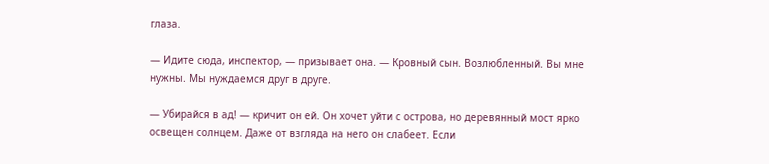глаза.

— Идите сюда, инспектор, — призывает она. — Кровный сын. Возлюбленный. Вы мне нужны. Мы нуждаемся друг в друге.

— Убирайся в ад! — кричит он ей. Он хочет уйти с острова, но деревянный мост ярко освещен солнцем. Даже от взгляда на него он слабеет. Если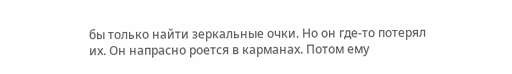бы только найти зеркальные очки. Но он где-то потерял их. Он напрасно роется в карманах. Потом ему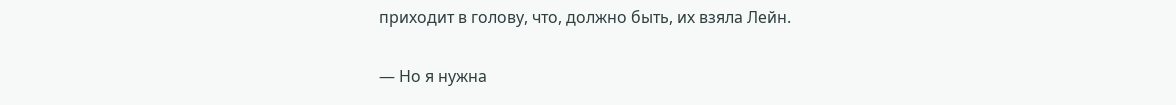приходит в голову, что, должно быть, их взяла Лейн.

— Но я нужна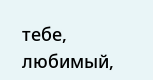тебе, любимый,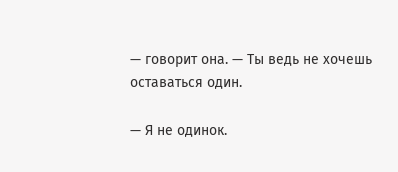— говорит она. — Ты ведь не хочешь оставаться один.

— Я не одинок.